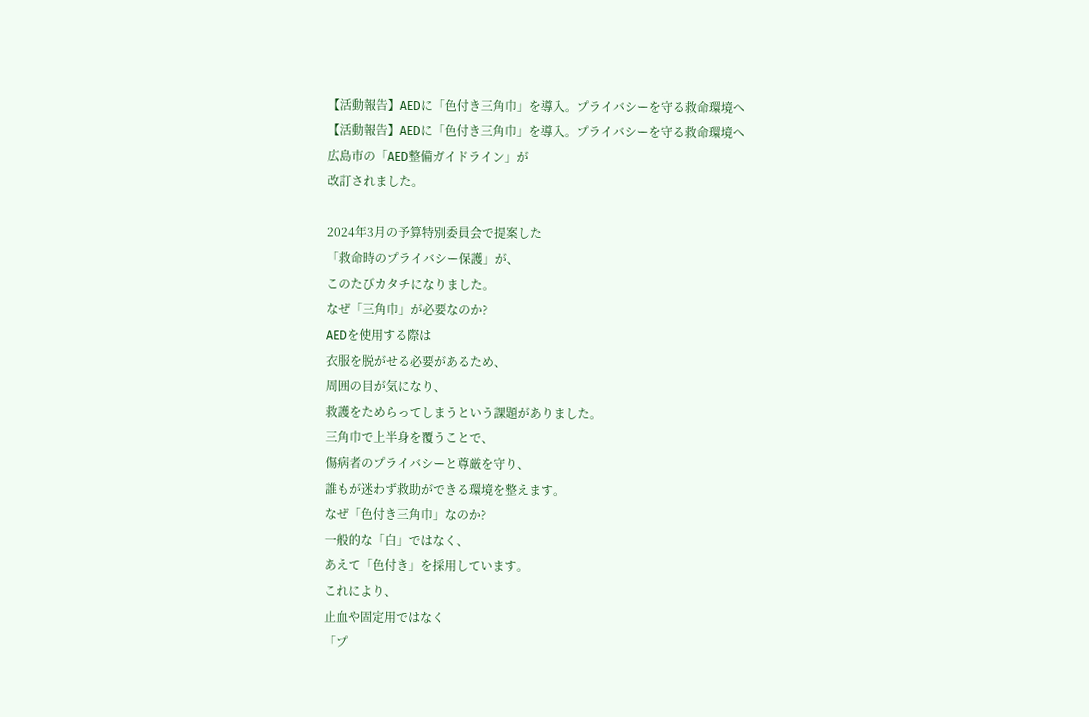【活動報告】AEDに「色付き三角巾」を導入。プライバシーを守る救命環境へ
【活動報告】AEDに「色付き三角巾」を導入。プライバシーを守る救命環境へ
広島市の「AED整備ガイドライン」が
改訂されました。

2024年3月の予算特別委員会で提案した
「救命時のプライバシー保護」が、
このたびカタチになりました。
なぜ「三角巾」が必要なのか?
AEDを使用する際は
衣服を脱がせる必要があるため、
周囲の目が気になり、
救護をためらってしまうという課題がありました。
三角巾で上半身を覆うことで、
傷病者のプライバシーと尊厳を守り、
誰もが迷わず救助ができる環境を整えます。
なぜ「色付き三角巾」なのか?
一般的な「白」ではなく、
あえて「色付き」を採用しています。
これにより、
止血や固定用ではなく
「プ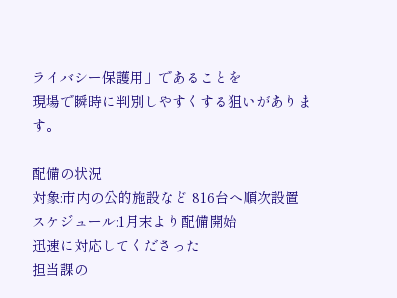ライバシー保護用」であることを
現場で瞬時に判別しやすくする狙いがあります。

配備の状況
対象:市内の公的施設など 816台へ順次設置
スケジュール:1月末より配備開始
迅速に対応してくださった
担当課の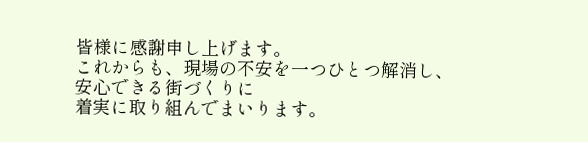皆様に感謝申し上げます。
これからも、現場の不安を一つひとつ解消し、
安心できる街づくりに
着実に取り組んでまいります。